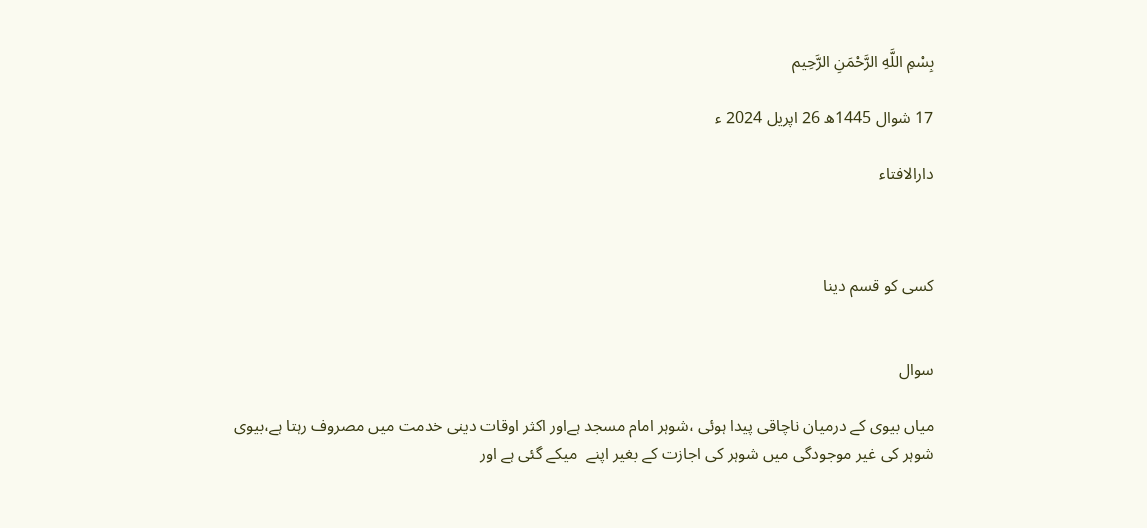بِسْمِ اللَّهِ الرَّحْمَنِ الرَّحِيم

17 شوال 1445ھ 26 اپریل 2024 ء

دارالافتاء



کسی کو قسم دینا


سوال

میاں بیوی کے درمیان ناچاقی پیدا ہوئی ،شوہر امام مسجد ہےاور اکثر اوقات دینی خدمت میں مصروف رہتا ہے،بیوی شوہر کی غیر موجودگی میں شوہر کی اجازت کے بغیر اپنے  میکے گئی ہے اور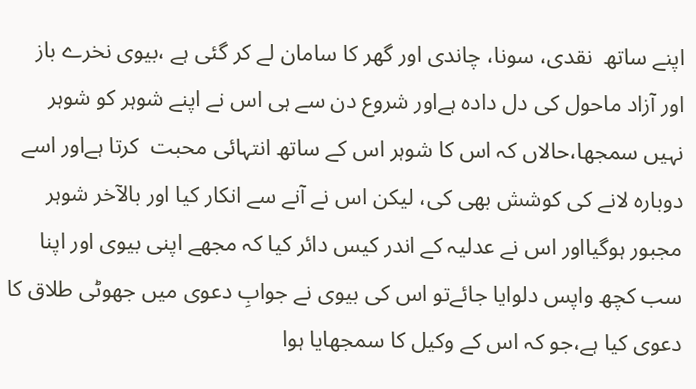اپنے ساتھ  نقدی، سونا، چاندی اور گھر کا سامان لے کر گئی ہے ،بیوی نخرے باز اور آزاد ماحول کی دل دادہ ہےاور شروع دن سے ہی اس نے اپنے شوہر کو شوہر نہیں سمجھا،حالاں کہ اس کا شوہر اس کے ساتھ انتہائی محبت  کرتا ہےاور اسے دوبارہ لانے کی کوشش بھی کی، لیکن اس نے آنے سے انکار کیا اور بالآخر شوہر مجبور ہوگیااور اس نے عدلیہ کے اندر کیس دائر کیا کہ مجھے اپنی بیوی اور اپنا سب کچھ واپس دلوایا جائےتو اس کی بیوی نے جوابِ دعوی میں جھوٹی طلاق کا دعوی کیا ہے،جو کہ اس کے وکیل کا سمجھایا ہوا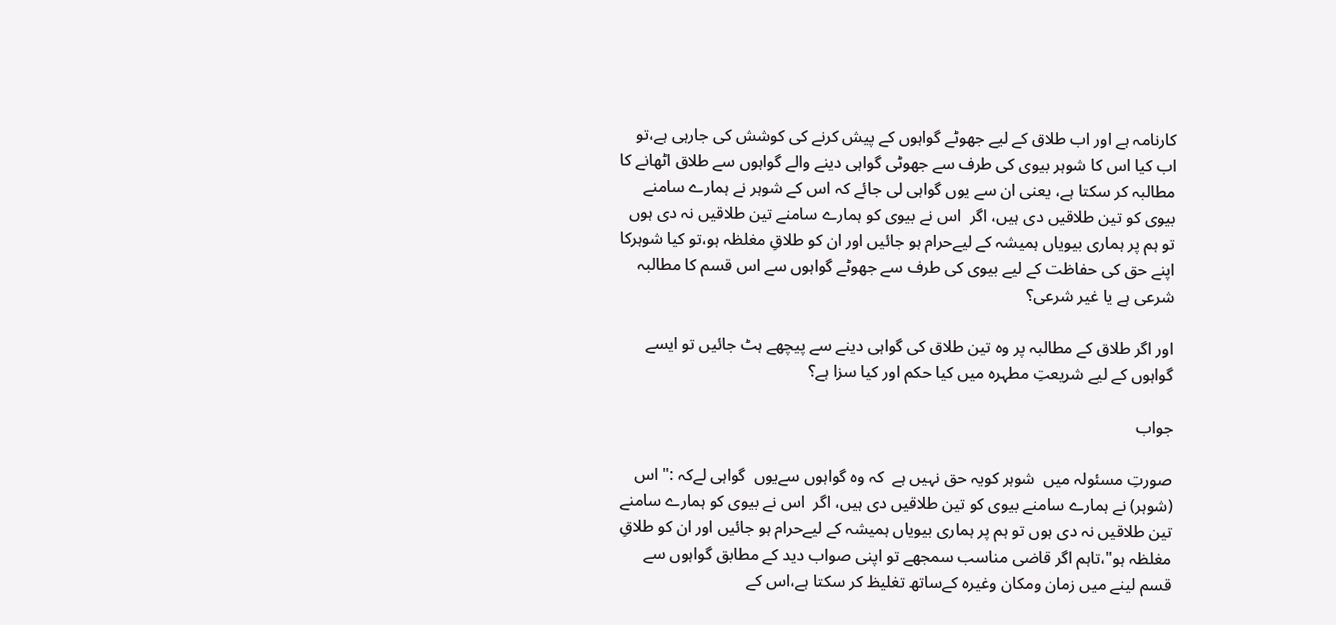کارنامہ ہے اور اب طلاق کے لیے جھوٹے گواہوں کے پیش کرنے کی کوشش کی جارہی ہے،تو اب کیا اس کا شوہر بیوی کی طرف سے جھوٹی گواہی دینے والے گواہوں سے طلاق اٹھانے کا  مطالبہ کر سکتا ہے، یعنی ان سے یوں گواہی لی جائے کہ اس کے شوہر نے ہمارے سامنے بیوی کو تین طلاقیں دی ہیں، اگر  اس نے بیوی کو ہمارے سامنے تین طلاقیں نہ دی ہوں تو ہم پر ہماری بیویاں ہمیشہ کے لیےحرام ہو جائیں اور ان کو طلاقِ مغلظہ ہو،تو کیا شوہرکا اپنے حق کی حفاظت کے لیے بیوی کی طرف سے جھوٹے گواہوں سے اس قسم کا مطالبہ شرعی ہے یا غیر شرعی؟

اور اگر طلاق کے مطالبہ پر وہ تین طلاق کی گواہی دینے سے پیچھے ہٹ جائیں تو ایسے گواہوں کے لیے شریعتِ مطہرہ میں کیا حکم اور کیا سزا ہے؟

جواب

صورتِ مسئولہ میں  شوہر کویہ حق نہیں ہے  کہ وہ گواہوں سےیوں  گواہی لےکہ :" اس (شوہر) نے ہمارے سامنے بیوی کو تین طلاقیں دی ہیں، اگر  اس نے بیوی کو ہمارے سامنے تین طلاقیں نہ دی ہوں تو ہم پر ہماری بیویاں ہمیشہ کے لیےحرام ہو جائیں اور ان کو طلاقِ مغلظہ ہو"،تاہم اگر قاضی مناسب سمجھے تو اپنی صواب دید کے مطابق گواہوں سے قسم لینے میں زمان ومکان وغیرہ کےساتھ تغلیظ کر سکتا ہے،اس کے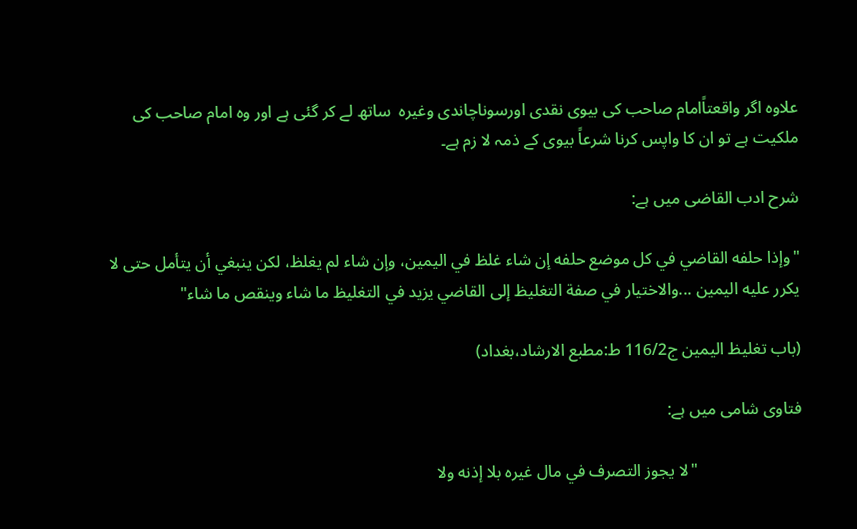علاوہ اگر واقعتاًامام صاحب کی بیوی نقدی اورسوناچاندی وغیرہ  ساتھ لے کر گئی ہے اور وہ امام صاحب کی ملکیت ہے تو ان کا واپس کرنا شرعاً بیوی کے ذمہ لا زم ہے۔

شرح ادب القاضی ميں ہے:

"وإذا حلفه القاضي في كل موضع حلفه إن شاء غلظ في اليمين، وإن شاء لم يغلظ، لكن ينبغي أن يتأمل حتى لا يكرر عليه اليمين ...والاختيار في صفة التغليظ إلى القاضي يزيد في التغليظ ما شاء وينقص ما شاء"

(باب تغليظ اليمين ج116/2 ط:مطبع الارشاد،بغداد)

فتاوی شامی میں ہے:

                         "لا ‌يجوز ‌التصرف في مال غيره بلا إذنه ولا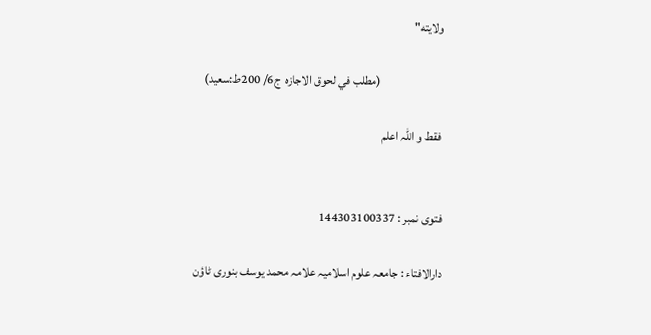ولايته"

                          (مطلب في لحوق الاجازه  ج6/ 200ط:سعيد)

 فقط و اللہ اعلم


فتوی نمبر : 144303100337

دارالافتاء : جامعہ علوم اسلامیہ علامہ محمد یوسف بنوری ٹاؤن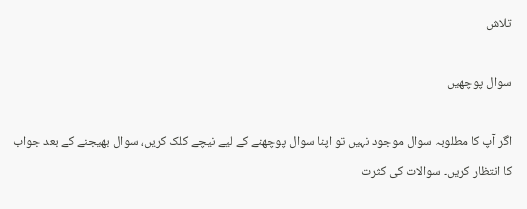تلاش

سوال پوچھیں

اگر آپ کا مطلوبہ سوال موجود نہیں تو اپنا سوال پوچھنے کے لیے نیچے کلک کریں، سوال بھیجنے کے بعد جواب کا انتظار کریں۔ سوالات کی کثرت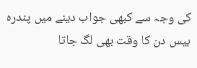کی وجہ سے کبھی جواب دینے میں پندرہ بیس دن کا وقت بھی لگ جاتا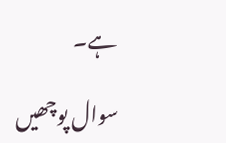ہے۔

سوال پوچھیں